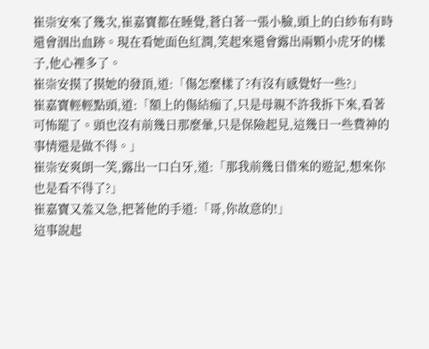崔崇安來了幾次,崔嘉寶都在睡覺,蒼白著一張小臉,頭上的白紗布有時還會洇出血跡。現在看她面色紅潤,笑起來還會露出兩顆小虎牙的樣子,他心裡多了。
崔崇安摸了摸她的發頂,道:「傷怎麼樣了?有沒有感覺好一些?」
崔嘉寶輕輕點頭,道:「額上的傷結痂了,只是母親不許我拆下來,看著可怖罷了。頭也沒有前幾日那麼暈,只是保險起見,這幾日一些費神的事情還是做不得。」
崔崇安爽朗一笑,露出一口白牙,道:「那我前幾日借來的遊記,想來你也是看不得了?」
崔嘉寶又羞又急,把著他的手道:「哥,你故意的!」
這事說起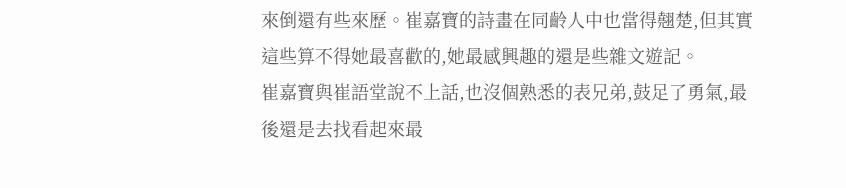來倒還有些來歷。崔嘉寶的詩畫在同齡人中也當得翹楚,但其實這些算不得她最喜歡的,她最感興趣的還是些雜文遊記。
崔嘉寶與崔語堂說不上話,也沒個熟悉的表兄弟,鼓足了勇氣,最後還是去找看起來最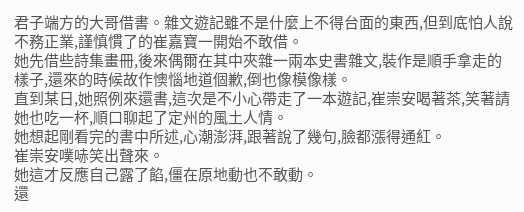君子端方的大哥借書。雜文遊記雖不是什麼上不得台面的東西,但到底怕人說不務正業,謹慎慣了的崔嘉寶一開始不敢借。
她先借些詩集畫冊,後來偶爾在其中夾雜一兩本史書雜文,裝作是順手拿走的樣子,還來的時候故作懊惱地道個歉,倒也像模像樣。
直到某日,她照例來還書,這次是不小心帶走了一本遊記,崔崇安喝著茶,笑著請她也吃一杯,順口聊起了定州的風土人情。
她想起剛看完的書中所述,心潮澎湃,跟著說了幾句,臉都漲得通紅。
崔崇安噗哧笑出聲來。
她這才反應自己露了餡,僵在原地動也不敢動。
還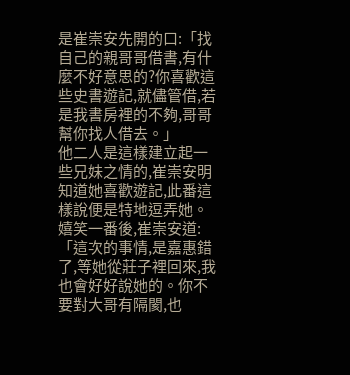是崔崇安先開的口:「找自己的親哥哥借書,有什麼不好意思的?你喜歡這些史書遊記,就儘管借,若是我書房裡的不夠,哥哥幫你找人借去。」
他二人是這樣建立起一些兄妹之情的,崔崇安明知道她喜歡遊記,此番這樣說便是特地逗弄她。嬉笑一番後,崔崇安道:「這次的事情,是嘉惠錯了,等她從莊子裡回來,我也會好好說她的。你不要對大哥有隔閡,也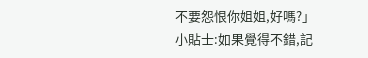不要怨恨你姐姐,好嗎?」
小貼士:如果覺得不錯,記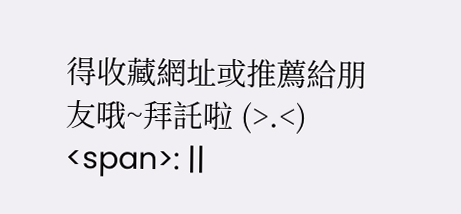得收藏網址或推薦給朋友哦~拜託啦 (>.<)
<span>: ||